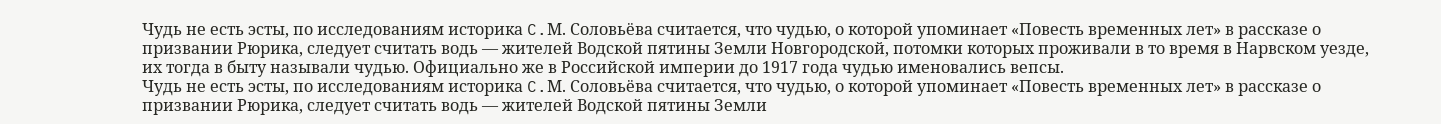Чудь не есть эсты, по исследованиям историка C.М. Соловьёва считается, что чудью, о которой упоминает «Повесть временных лет» в рассказе о призвании Рюрика, следует считать водь — жителей Водской пятины Земли Новгородской, потомки которых проживали в то время в Нарвском уезде, их тогда в быту называли чудью. Официально же в Российской империи до 1917 года чудью именовались вепсы.
Чудь не есть эсты, по исследованиям историка C.М. Соловьёва считается, что чудью, о которой упоминает «Повесть временных лет» в рассказе о призвании Рюрика, следует считать водь — жителей Водской пятины Земли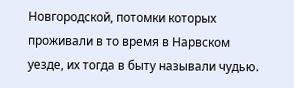Новгородской, потомки которых проживали в то время в Нарвском уезде, их тогда в быту называли чудью.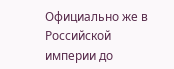Официально же в Российской империи до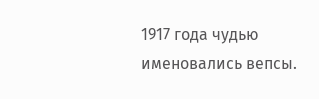1917 года чудью именовались вепсы.